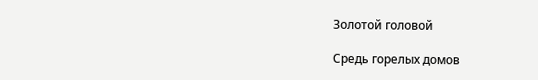Золотой головой

Средь горелых домов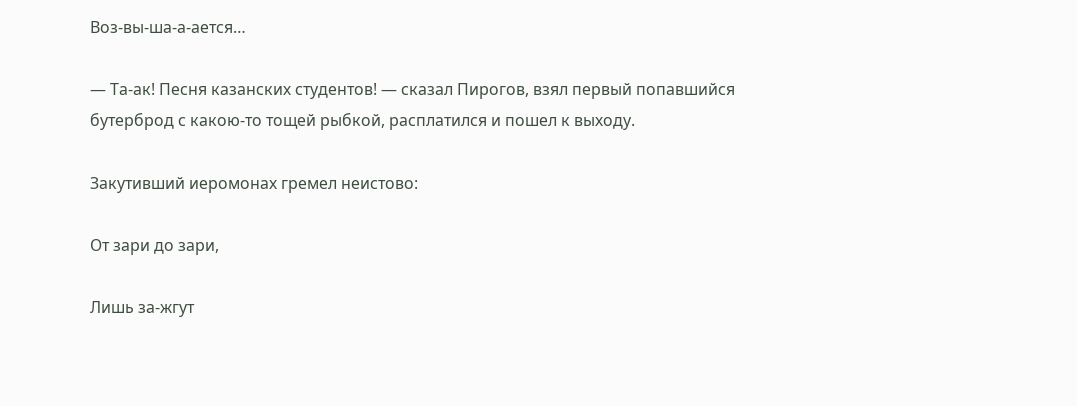Воз-вы-ша-а-ается…

— Та-ак! Песня казанских студентов! — сказал Пирогов, взял первый попавшийся бутерброд с какою-то тощей рыбкой, расплатился и пошел к выходу.

Закутивший иеромонах гремел неистово:

От зари до зари,

Лишь за-жгут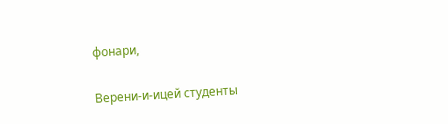фонари,

Верени-и-ицей студенты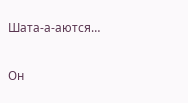Шата-а-аются…

Он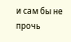и сам бы не прочь